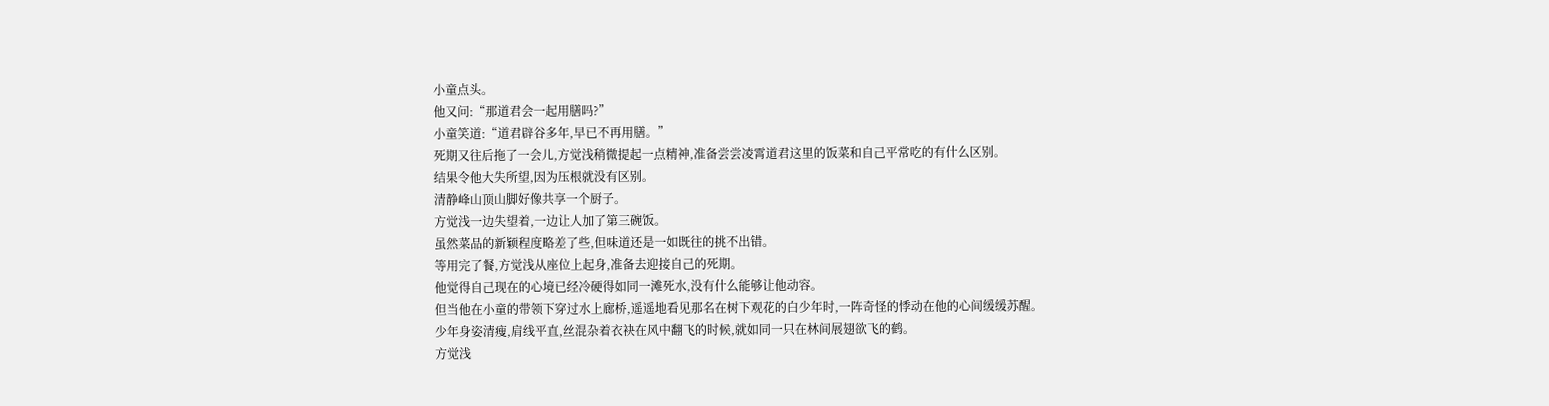小童点头。
他又问:“那道君会一起用膳吗?”
小童笑道:“道君辟谷多年,早已不再用膳。”
死期又往后拖了一会儿,方觉浅稍微提起一点精神,准备尝尝凌霄道君这里的饭菜和自己平常吃的有什么区别。
结果令他大失所望,因为压根就没有区别。
清静峰山顶山脚好像共享一个厨子。
方觉浅一边失望着,一边让人加了第三碗饭。
虽然菜品的新颖程度略差了些,但味道还是一如既往的挑不出错。
等用完了餐,方觉浅从座位上起身,准备去迎接自己的死期。
他觉得自己现在的心境已经冷硬得如同一滩死水,没有什么能够让他动容。
但当他在小童的带领下穿过水上廊桥,遥遥地看见那名在树下观花的白少年时,一阵奇怪的悸动在他的心间缓缓苏醒。
少年身姿清瘦,肩线平直,丝混杂着衣袂在风中翻飞的时候,就如同一只在林间展翅欲飞的鹤。
方觉浅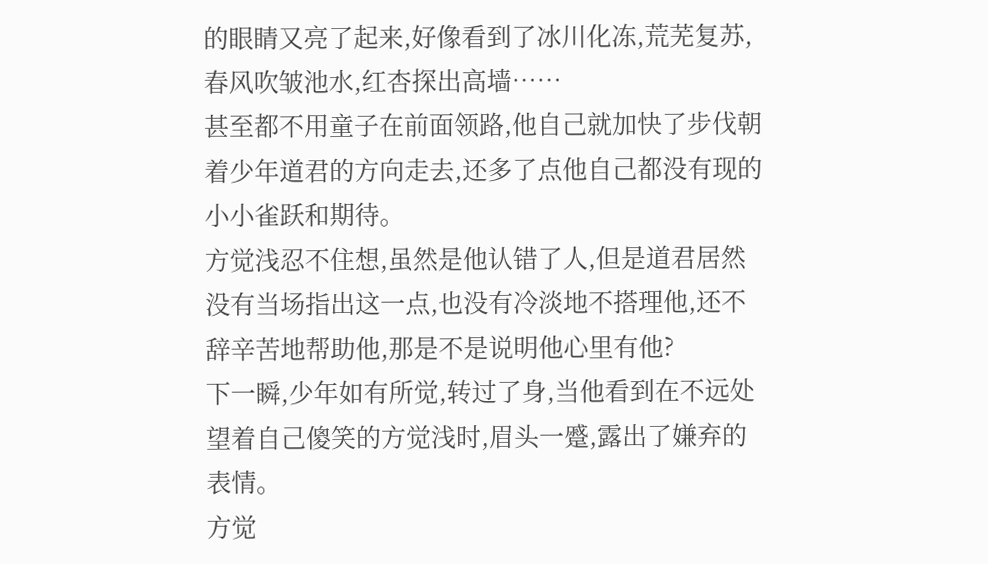的眼睛又亮了起来,好像看到了冰川化冻,荒芜复苏,春风吹皱池水,红杏探出高墙……
甚至都不用童子在前面领路,他自己就加快了步伐朝着少年道君的方向走去,还多了点他自己都没有现的小小雀跃和期待。
方觉浅忍不住想,虽然是他认错了人,但是道君居然没有当场指出这一点,也没有冷淡地不搭理他,还不辞辛苦地帮助他,那是不是说明他心里有他?
下一瞬,少年如有所觉,转过了身,当他看到在不远处望着自己傻笑的方觉浅时,眉头一蹙,露出了嫌弃的表情。
方觉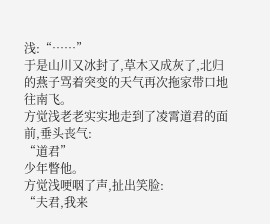浅:“……”
于是山川又冰封了,草木又成灰了,北归的燕子骂着突变的天气再次拖家带口地往南飞。
方觉浅老老实实地走到了凌霄道君的面前,垂头丧气:
“道君”
少年瞥他。
方觉浅哽咽了声,扯出笑脸:
“夫君,我来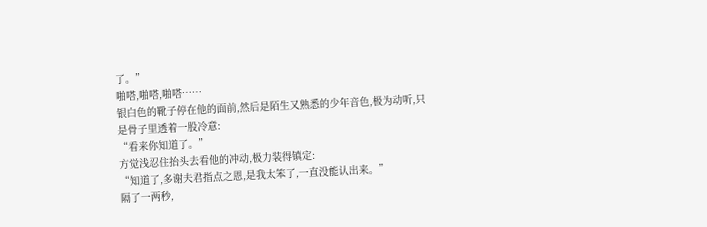了。”
啪嗒,啪嗒,啪嗒……
银白色的靴子停在他的面前,然后是陌生又熟悉的少年音色,极为动听,只是骨子里透着一股冷意:
“看来你知道了。”
方觉浅忍住抬头去看他的冲动,极力装得镇定:
“知道了,多谢夫君指点之恩,是我太笨了,一直没能认出来。”
隔了一两秒,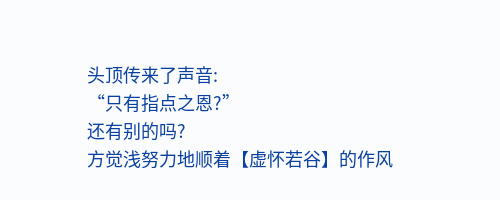头顶传来了声音:
“只有指点之恩?”
还有别的吗?
方觉浅努力地顺着【虚怀若谷】的作风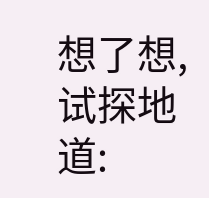想了想,试探地道: